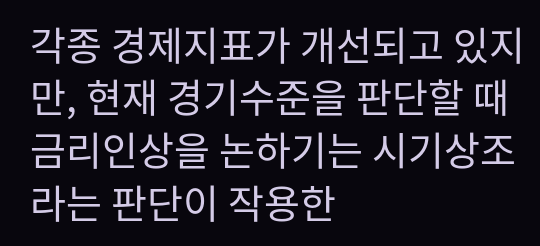각종 경제지표가 개선되고 있지만, 현재 경기수준을 판단할 때 금리인상을 논하기는 시기상조라는 판단이 작용한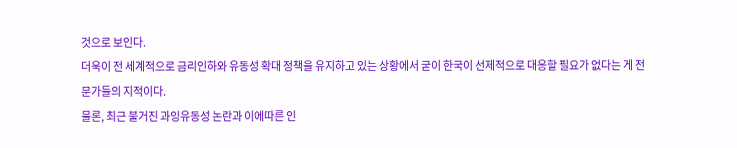것으로 보인다.
더욱이 전 세계적으로 금리인하와 유동성 확대 정책을 유지하고 있는 상황에서 굳이 한국이 선제적으로 대응할 필요가 없다는 게 전문가들의 지적이다.
물론, 최근 불거진 과잉유동성 논란과 이에따른 인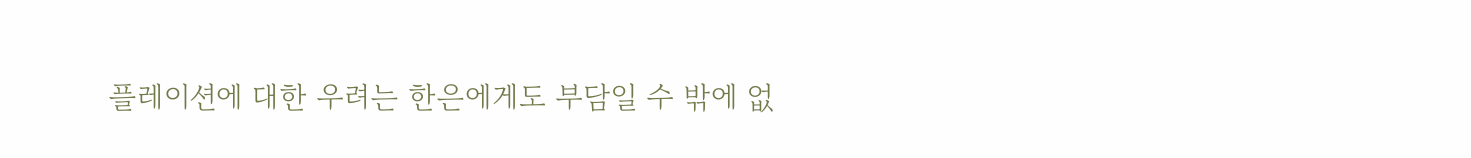플레이션에 대한 우려는 한은에게도 부담일 수 밖에 없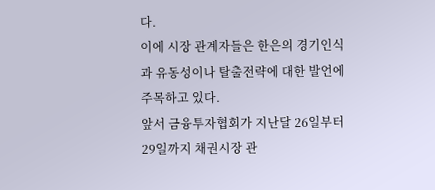다.
이에 시장 관계자들은 한은의 경기인식과 유동성이나 탈출전략에 대한 발언에 주목하고 있다.
앞서 금융투자협회가 지난달 26일부터 29일까지 채권시장 관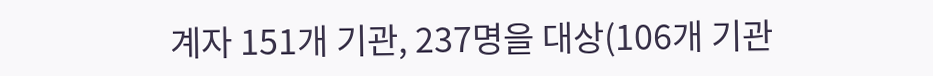계자 151개 기관, 237명을 대상(106개 기관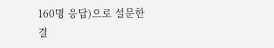160명 응답)으로 설문한 결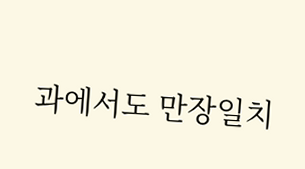과에서도 만장일치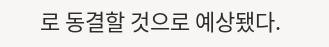로 동결할 것으로 예상됐다.